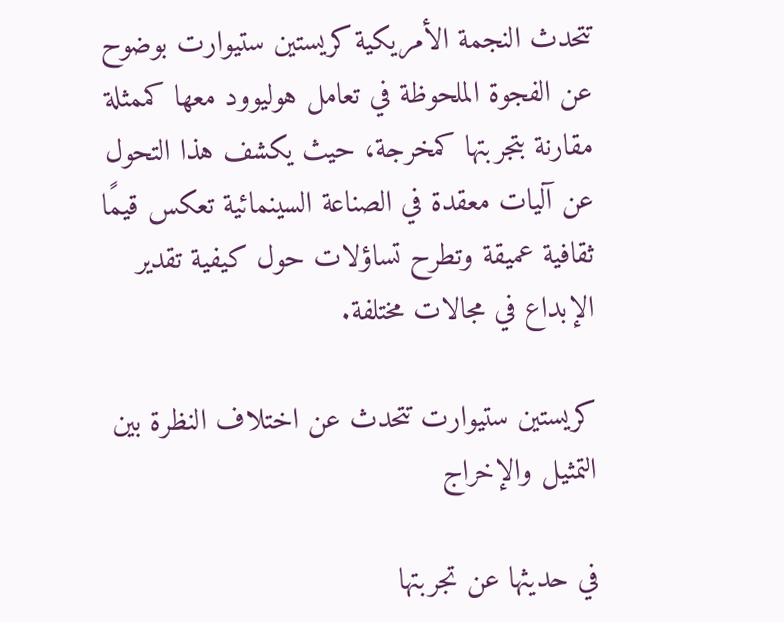تتحدث النجمة الأمريكية كريستين ستيوارت بوضوح عن الفجوة الملحوظة في تعامل هوليوود معها كممثلة مقارنة بتجربتها كمخرجة، حيث يكشف هذا التحول عن آليات معقدة في الصناعة السينمائية تعكس قيمًا ثقافية عميقة وتطرح تساؤلات حول كيفية تقدير الإبداع في مجالات مختلفة.

كريستين ستيوارت تتحدث عن اختلاف النظرة بين التمثيل والإخراج

في حديثها عن تجربتها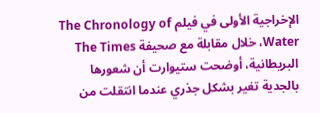الإخراجية الأولى في فيلم The Chronology of Water، خلال مقابلة مع صحيفة The Times البريطانية، أوضحت ستيوارت أن شعورها بالجدية تغير بشكل جذري عندما انتقلت من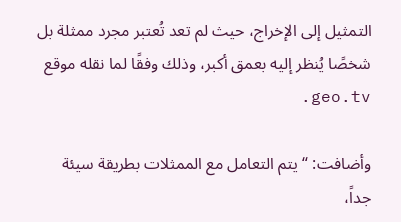التمثيل إلى الإخراج، حيث لم تعد تُعتبر مجرد ممثلة بل شخصًا يُنظر إليه بعمق أكبر، وذلك وفقًا لما نقله موقع geo.tv.

وأضافت: “يتم التعامل مع الممثلات بطريقة سيئة جداً،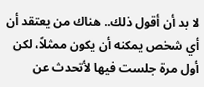لا بد أن أقول ذلك.. هناك من يعتقد أن أي شخص يمكنه أن يكون ممثلاً، لكن أول مرة جلست فيها لأتحدث عن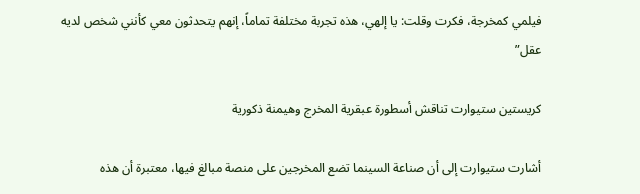فيلمي كمخرجة، فكرت وقلت: يا إلهي، هذه تجربة مختلفة تماماً، إنهم يتحدثون معي كأنني شخص لديه عقل”

كريستين ستيوارت تناقش أسطورة عبقرية المخرج وهيمنة ذكورية

أشارت ستيوارت إلى أن صناعة السينما تضع المخرجين على منصة مبالغ فيها، معتبرة أن هذه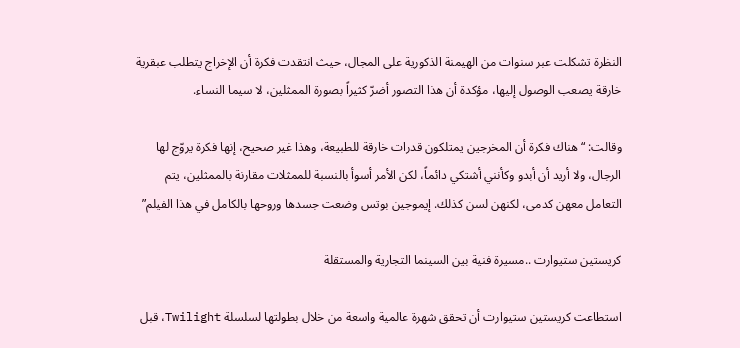النظرة تشكلت عبر سنوات من الهيمنة الذكورية على المجال، حيث انتقدت فكرة أن الإخراج يتطلب عبقرية خارقة يصعب الوصول إليها، مؤكدة أن هذا التصور أضرّ كثيراً بصورة الممثلين، لا سيما النساء.

وقالت: “هناك فكرة أن المخرجين يمتلكون قدرات خارقة للطبيعة، وهذا غير صحيح، إنها فكرة يروّج لها الرجال، ولا أريد أن أبدو وكأنني أشتكي دائماً، لكن الأمر أسوأ بالنسبة للممثلات مقارنة بالممثلين، يتم التعامل معهن كدمى، لكنهن لسن كذلك. إيموجين بوتس وضعت جسدها وروحها بالكامل في هذا الفيلم”

كريستين ستيوارت ..مسيرة فنية بين السينما التجارية والمستقلة

استطاعت كريستين ستيوارت أن تحقق شهرة عالمية واسعة من خلال بطولتها لسلسلة Twilight، قبل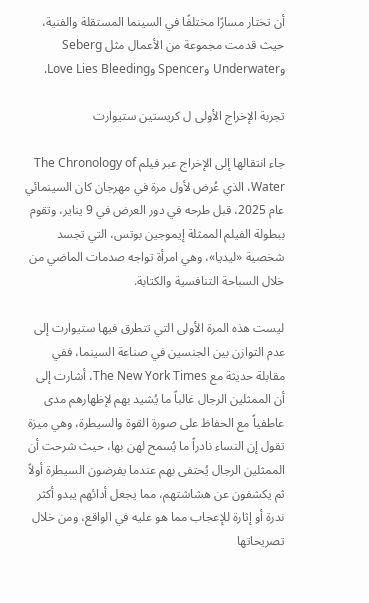أن تختار مسارًا مختلفًا في السينما المستقلة والفنية، حيث قدمت مجموعة من الأعمال مثل Seberg وUnderwater وSpencer وLove Lies Bleeding.

تجربة الإخراج الأولى ل كريستين ستيوارت

جاء انتقالها إلى الإخراج عبر فيلم The Chronology of Water، الذي عُرض لأول مرة في مهرجان كان السينمائي عام 2025، قبل طرحه في دور العرض في 9 يناير، وتقوم ببطولة الفيلم الممثلة إيموجين بوتس، التي تجسد شخصية «ليديا»، وهي امرأة تواجه صدمات الماضي من خلال السباحة التنافسية والكتابة.

ليست هذه المرة الأولى التي تتطرق فيها ستيوارت إلى عدم التوازن بين الجنسين في صناعة السينما، ففي مقابلة حديثة مع The New York Times، أشارت إلى أن الممثلين الرجال غالباً ما يُشيد بهم لإظهارهم مدى عاطفياً مع الحفاظ على صورة القوة والسيطرة، وهي ميزة تقول إن النساء نادراً ما يُسمح لهن بها، حيث شرحت أن الممثلين الرجال يُحتفى بهم عندما يفرضون السيطرة أولاً ثم يكشفون عن هشاشتهم، مما يجعل أدائهم يبدو أكثر ندرة أو إثارة للإعجاب مما هو عليه في الواقع، ومن خلال تصريحاتها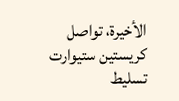الأخيرة، تواصل كريستين ستيوارت تسليط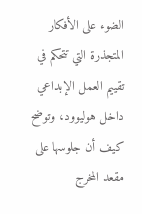الضوء على الأفكار المتجذرة التي تتحكم في تقييم العمل الإبداعي داخل هوليوود، وتوضح كيف أن جلوسها على مقعد المخرج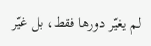لم يغيّر دورها فقط، بل غيّر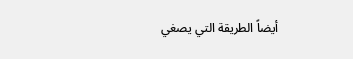أيضاً الطريقة التي يصغي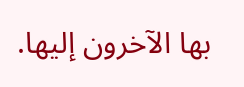بها الآخرون إليها.